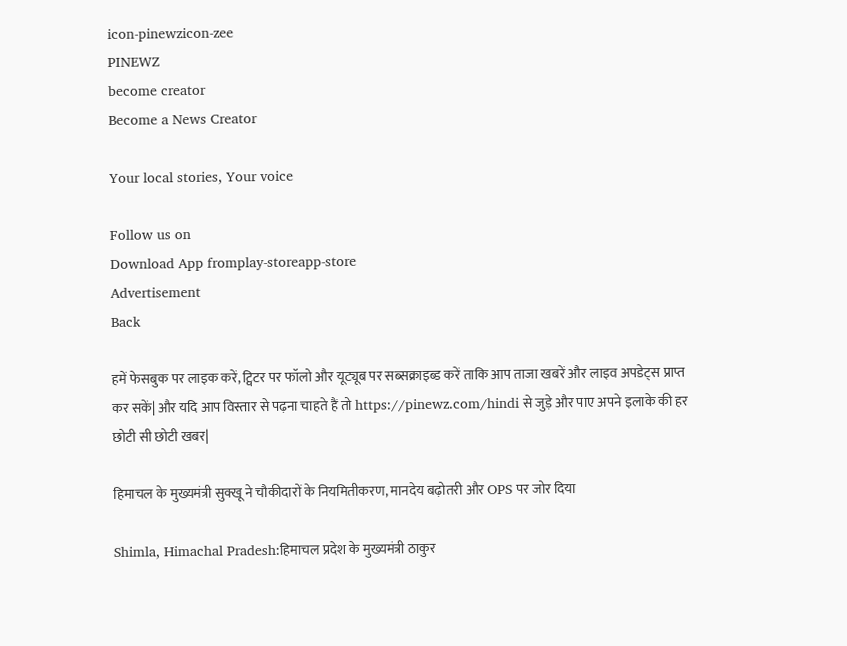icon-pinewzicon-zee
PINEWZ
become creator
Become a News Creator

Your local stories, Your voice

Follow us on
Download App fromplay-storeapp-store
Advertisement
Back

हमें फेसबुक पर लाइक करें, ट्विटर पर फॉलो और यूट्यूब पर सब्सक्राइब्ड करें ताकि आप ताजा खबरें और लाइव अपडेट्स प्राप्त कर सकें| और यदि आप विस्तार से पढ़ना चाहते हैं तो https://pinewz.com/hindi से जुड़े और पाए अपने इलाके की हर छोटी सी छोटी खबर|

हिमाचल के मुख्यमंत्री सुक्खू ने चौकीदारों के नियमितीकरण, मानदेय बढ़ोतरी और OPS पर जोर दिया

Shimla, Himachal Pradesh:हिमाचल प्रदेश के मुख्यमंत्री ठाकुर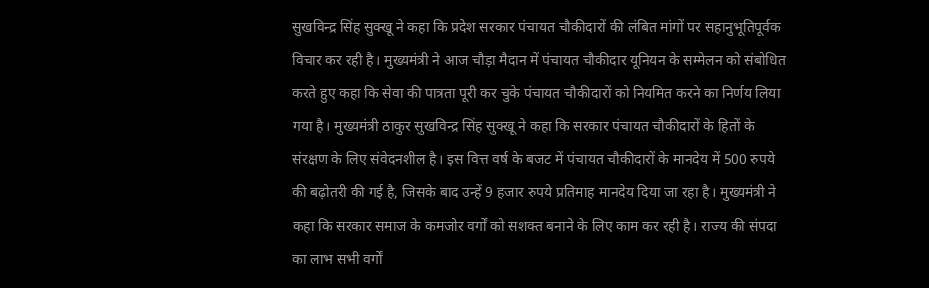सुखविन्द्र सिंह सुक्खू ने कहा कि प्रदेश सरकार पंचायत चौकीदारों की लंबित मांगों पर सहानुभूतिपूर्वक विचार कर रही है। मुख्यमंत्री ने आज चौड़ा मैदान में पंचायत चौकीदार यूनियन के सम्मेलन को संबोधित करते हुए कहा कि सेवा की पात्रता पूरी कर चुके पंचायत चौकीदारों को नियमित करने का निर्णय लिया गया है। मुख्यमंत्री ठाकुर सुखविन्द्र सिंह सुक्खू ने कहा कि सरकार पंचायत चौकीदारों के हितों के संरक्षण के लिए संवेदनशील है। इस वित्त वर्ष के बजट में पंचायत चौकीदारों के मानदेय में 500 रुपये की बढ़ोतरी की गई है, जिसके बाद उन्हें 9 हजार रुपये प्रतिमाह मानदेय दिया जा रहा है। मुख्यमंत्री ने कहा कि सरकार समाज के कमजोर वर्गों को सशक्त बनाने के लिए काम कर रही है। राज्य की संपदा का लाभ सभी वर्गों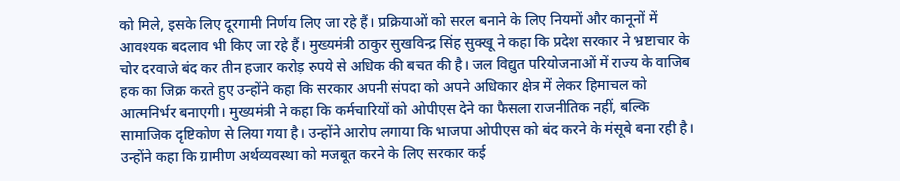को मिले, इसके लिए दूरगामी निर्णय लिए जा रहे हैं। प्रक्रियाओं को सरल बनाने के लिए नियमों और कानूनों में आवश्यक बदलाव भी किए जा रहे हैं। मुख्यमंत्री ठाकुर सुखविन्द्र सिंह सुक्खू ने कहा कि प्रदेश सरकार ने भ्रष्टाचार के चोर दरवाजे बंद कर तीन हजार करोड़ रुपये से अधिक की बचत की है। जल विद्युत परियोजनाओं में राज्य के वाजिब हक का जिक्र करते हुए उन्होंने कहा कि सरकार अपनी संपदा को अपने अधिकार क्षेत्र में लेकर हिमाचल को आत्मनिर्भर बनाएगी। मुख्यमंत्री ने कहा कि कर्मचारियों को ओपीएस देने का फैसला राजनीतिक नहीं, बल्कि सामाजिक दृष्टिकोण से लिया गया है। उन्होंने आरोप लगाया कि भाजपा ओपीएस को बंद करने के मंसूबे बना रही है। उन्होंने कहा कि ग्रामीण अर्थव्यवस्था को मजबूत करने के लिए सरकार कई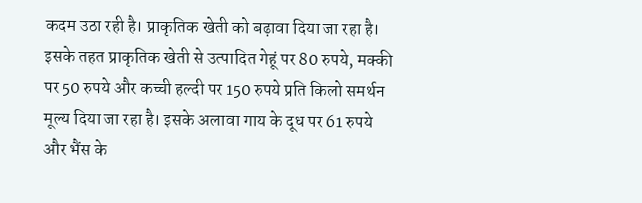कदम उठा रही है। प्राकृतिक खेती को बढ़ावा दिया जा रहा है। इसके तहत प्राकृतिक खेती से उत्पादित गेहूं पर 80 रुपये, मक्की पर 50 रुपये और कच्ची हल्दी पर 150 रुपये प्रति किलो समर्थन मूल्य दिया जा रहा है। इसके अलावा गाय के दूध पर 61 रुपये और भैंस के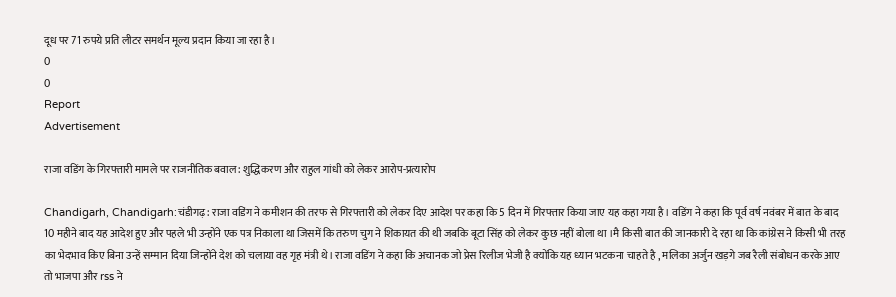दूध पर 71 रुपये प्रति लीटर समर्थन मूल्य प्रदान किया जा रहा है।
0
0
Report
Advertisement

राजा वडिंग के गिरफ्तारी मामले पर राजनीतिक बवाल: शुद्धिकरण और राहुल गांधी को लेकर आरोप-प्रत्यारोप

Chandigarh, Chandigarh:चंडीगढ़: राजा वडिंग ने कमीशन की तरफ से गिरफ्तारी को लेकर दिए आदेश पर कहा कि 5 दिन में गिरफ्तार किया जाए यह कहा गया है। वडिंग ने कहा कि पूर्व वर्ष नवंबर में बात के बाद 10 महीने बाद यह आदेश हुए और पहले भी उन्होंने एक पत्र निकाला था जिसमें कि तरुण चुग ने शिकायत की थी जबकि बूटा सिंह को लेकर कुछ नहीं बोला था ।मै किसी बात की जानकारी दे रहा था कि कांग्रेस ने किसी भी तरह का भेदभाव किए बिना उन्हें सम्मान दिया जिन्होंने देश को चलाया वह गृह मंत्री थे। राजा वडिंग ने कहा कि अचानक जो प्रेस रिलीज भेजी है क्योंकि यह ध्यान भटकना चाहते है , मलिका अर्जुन खड़गे जब रैली संबोधन करके आए तो भाजपा और rss ने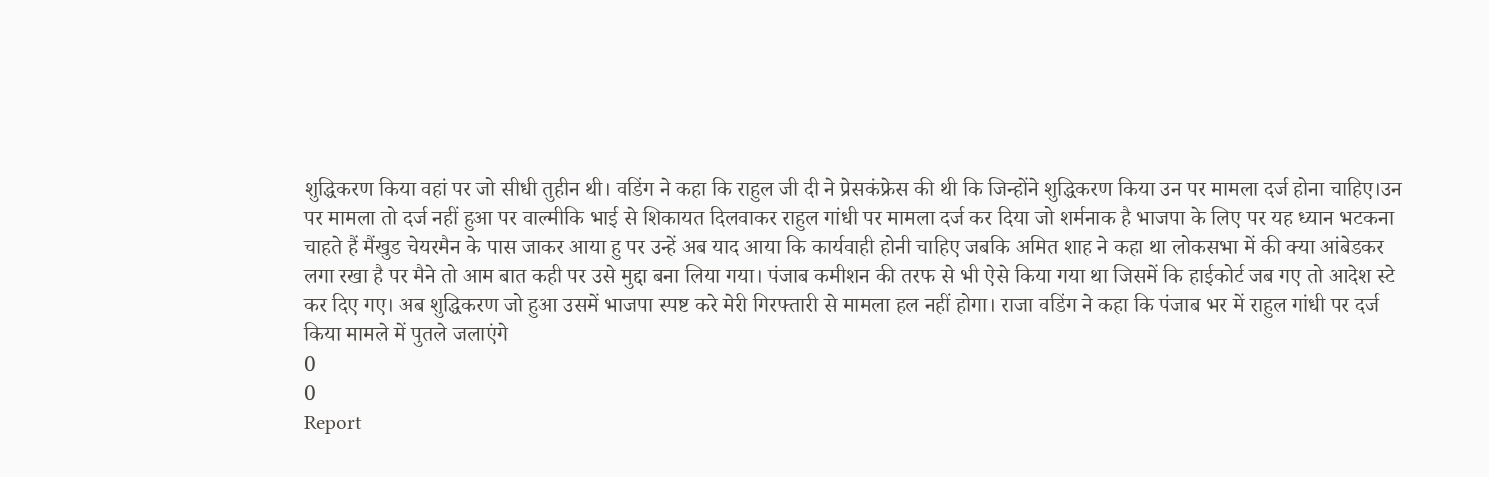शुद्धिकरण किया वहां पर जो सीधी तुहीन थी। वडिंग ने कहा कि राहुल जी दी ने प्रेसकंफ्रेस की थी कि जिन्होंने शुद्धिकरण किया उन पर मामला दर्ज होना चाहिए।उन पर मामला तो दर्ज नहीं हुआ पर वाल्मीकि भाई से शिकायत दिलवाकर राहुल गांधी पर मामला दर्ज कर दिया जो शर्मनाक है भाजपा के लिए पर यह ध्यान भटकना चाहते हैं मैंखुड चेयरमैन के पास जाकर आया हु पर उन्हें अब याद आया कि कार्यवाही होनी चाहिए जबकि अमित शाह ने कहा था लोकसभा में की क्या आंबेडकर लगा रखा है पर मैने तो आम बात कही पर उसे मुद्दा बना लिया गया। पंजाब कमीशन की तरफ से भी ऐसे किया गया था जिसमें कि हाईकोर्ट जब गए तो आदेश स्टे कर दिए गए। अब शुद्धिकरण जो हुआ उसमें भाजपा स्पष्ट करे मेरी गिरफ्तारी से मामला हल नहीं होगा। राजा वडिंग ने कहा कि पंजाब भर में राहुल गांधी पर दर्ज किया मामले में पुतले जलाएंगे
0
0
Report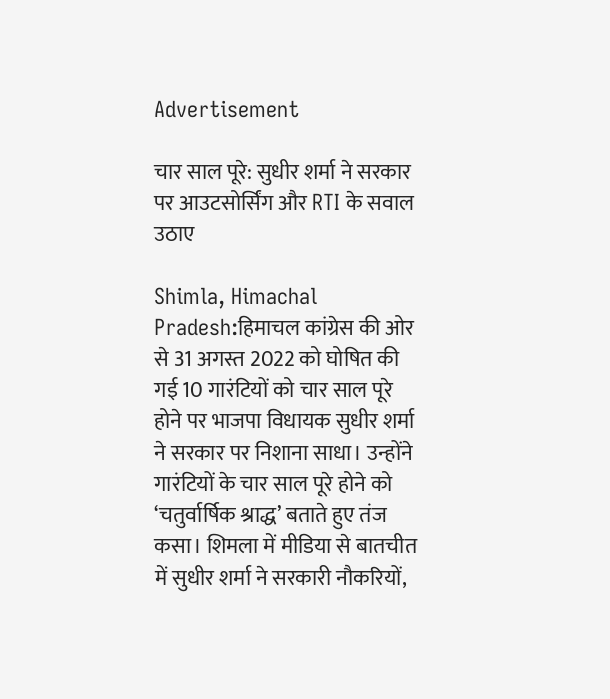Advertisement

चार साल पूरे: सुधीर शर्मा ने सरकार पर आउटसोर्सिंग और RTI के सवाल उठाए

Shimla, Himachal Pradesh:हिमाचल कांग्रेस की ओर से 31 अगस्त 2022 को घोषित की गई 10 गारंटियों को चार साल पूरे होने पर भाजपा विधायक सुधीर शर्मा ने सरकार पर निशाना साधा। उन्होंने गारंटियों के चार साल पूरे होने को ‘चतुर्वार्षिक श्राद्ध’ बताते हुए तंज कसा। शिमला में मीडिया से बातचीत में सुधीर शर्मा ने सरकारी नौकरियों,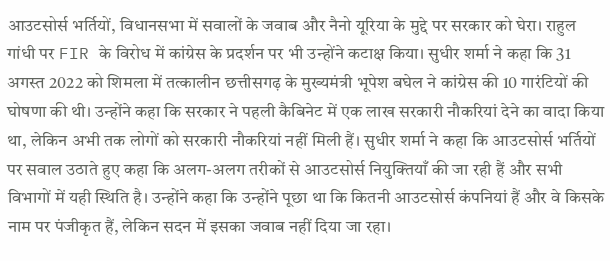आउटसोर्स भर्तियों, विधानसभा में सवालों के जवाब और नैनो यूरिया के मुद्दे पर सरकार को घेरा। राहुल गांधी पर FIR के विरोध में कांग्रेस के प्रदर्शन पर भी उन्होंने कटाक्ष किया। सुधीर शर्मा ने कहा कि 31 अगस्त 2022 को शिमला में तत्कालीन छत्तीसगढ़ के मुख्यमंत्री भूपेश बघेल ने कांग्रेस की 10 गारंटियों की घोषणा की थी। उन्होंने कहा कि सरकार ने पहली कैबिनेट में एक लाख सरकारी नौकरियां देने का वादा किया था, लेकिन अभी तक लोगों को सरकारी नौकरियां नहीं मिली हैं। सुधीर शर्मा ने कहा कि आउटसोर्स भर्तियों पर सवाल उठाते हुए कहा कि अलग-अलग तरीकों से आउटसोर्स नियुक्तियाँ की जा रही हैं और सभी विभागों में यही स्थिति है। उन्होंने कहा कि उन्होंने पूछा था कि कितनी आउटसोर्स कंपनियां हैं और वे किसके नाम पर पंजीकृत हैं, लेकिन सदन में इसका जवाब नहीं दिया जा रहा।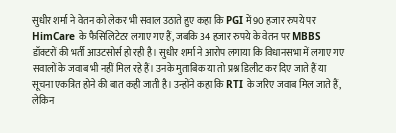सुधीर शर्मा ने वेतन को लेकर भी सवाल उठाते हुए कहा कि PGI में 90 हजार रुपये पर HimCare के फैसिलिटेटर लगाए गए हैं, जबकि 34 हजार रुपये के वेतन पर MBBS डॉक्टरों की भर्ती आउटसोर्स हो रही है। सुधीर शर्मा ने आरोप लगाया कि विधानसभा में लगाए गए सवालों के जवाब भी नहीं मिल रहे हैं। उनके मुताबिक या तो प्रश्न डिलीट कर दिए जाते हैं या सूचना एकत्रित होने की बात कही जाती है। उन्होंने कहा कि RTI के जरिए जवाब मिल जाते हैं, लेकिन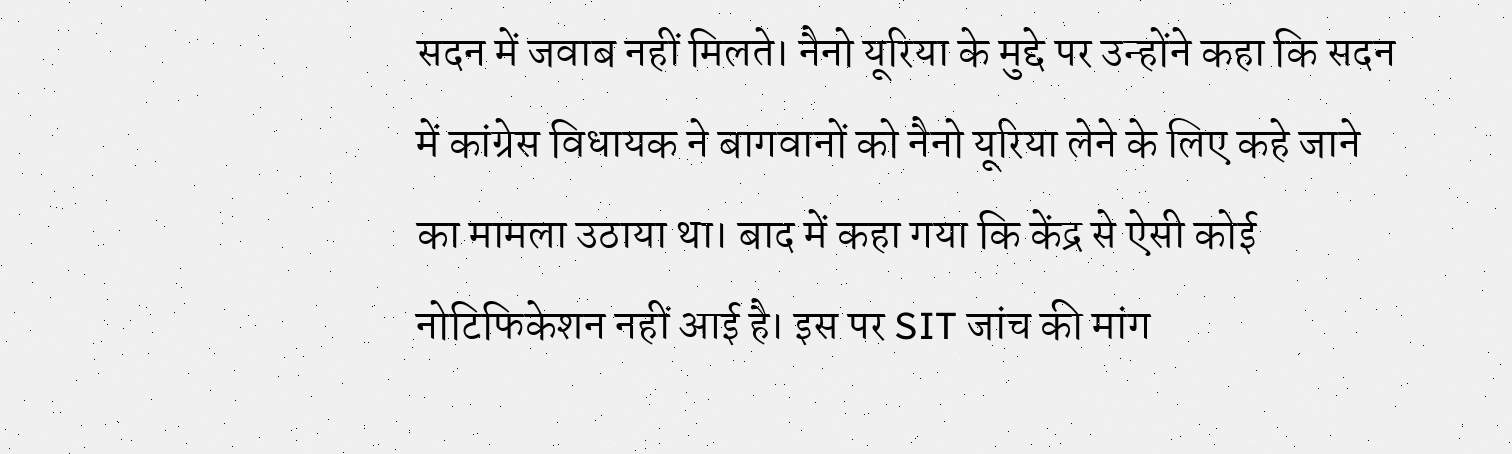सदन में जवाब नहीं मिलते। नैनो यूरिया के मुद्दे पर उन्होंने कहा कि सदन में कांग्रेस विधायक ने बागवानों को नैनो यूरिया लेने के लिए कहे जाने का मामला उठाया था। बाद में कहा गया कि केंद्र से ऐसी कोई नोटिफिकेशन नहीं आई है। इस पर SIT जांच की मांग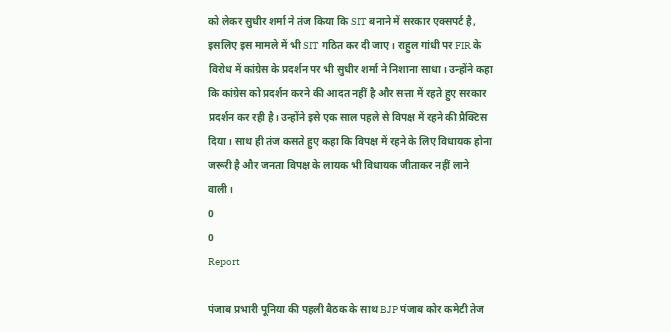को लेकर सुधीर शर्मा ने तंज किया कि SIT बनाने में सरकार एक्सपर्ट है, इसलिए इस मामले में भी SIT गठित कर दी जाए। राहुल गांधी पर FIR के विरोध में कांग्रेस के प्रदर्शन पर भी सुधीर शर्मा ने निशाना साधा। उन्होंने कहा कि कांग्रेस को प्रदर्शन करने की आदत नहीं है और सत्ता में रहते हुए सरकार प्रदर्शन कर रही है। उन्होंने इसे एक साल पहले से विपक्ष में रहने की प्रैक्टिस दिया। साथ ही तंज कसते हुए कहा कि विपक्ष में रहने के लिए विधायक होना जरूरी है और जनता विपक्ष के लायक भी विधायक जीताकर नहीं लाने वाली।
0
0
Report

पंजाब प्रभारी पूनिया की पहली बैठक के साथ BJP पंजाब कोर कमेटी तेज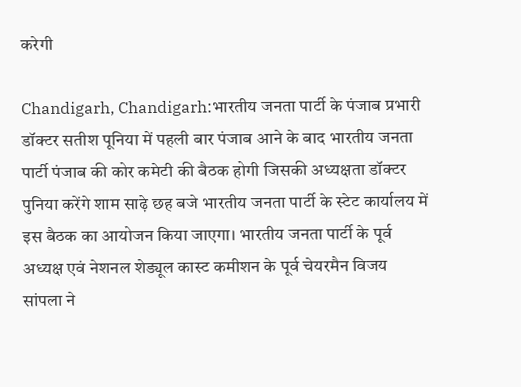करेगी

Chandigarh, Chandigarh:भारतीय जनता पार्टी के पंजाब प्रभारी डॉक्टर सतीश पूनिया में पहली बार पंजाब आने के बाद भारतीय जनता पार्टी पंजाब की कोर कमेटी की बैठक होगी जिसकी अध्यक्षता डॉक्टर पुनिया करेंगे शाम साढ़े छह बजे भारतीय जनता पार्टी के स्टेट कार्यालय में इस बैठक का आयोजन किया जाएगा। भारतीय जनता पार्टी के पूर्व अध्यक्ष एवं नेशनल शेड्यूल कास्ट कमीशन के पूर्व चेयरमैन विजय सांपला ने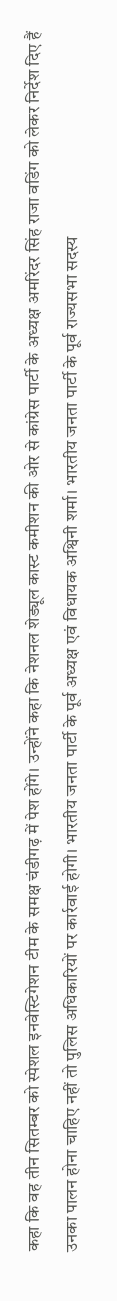कहा कि वह तीन सितम्बर को स्पेशल इनवेस्टिगेशन टीम के समक्ष चंडीगढ़ में पेश होंगे। उन्होंने कहा कि नेशनल शेड्यूल कास्ट कमीशन की ओर से कांग्रेस पार्टी के अध्यक्ष अमरिंदर सिंह राजा वडिंग को लेकर निर्देश दिए हैं उनका पालन होना चाहिए नहीं तो पुलिस अधिकारियों पर कार्रवाई होगी। भारतीय जनता पार्टी के पूर्व अध्यक्ष एवं विधायक अश्विनी शर्मा। भारतीय जनता पार्टी के पूर्व राज्यसभा सदस्य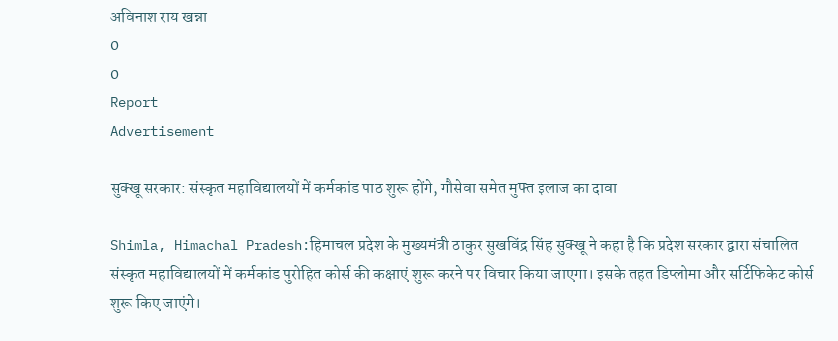अविनाश राय खन्ना
0
0
Report
Advertisement

सुक्खू सरकार: संस्कृत महाविद्यालयों में कर्मकांड पाठ शुरू होंगे, गौसेवा समेत मुफ्त इलाज का दावा

Shimla, Himachal Pradesh:हिमाचल प्रदेश के मुख्यमंत्री ठाकुर सुखविंद्र सिंह सुक्खू ने कहा है कि प्रदेश सरकार द्वारा संचालित संस्कृत महाविद्यालयों में कर्मकांड पुरोहित कोर्स की कक्षाएं शुरू करने पर विचार किया जाएगा। इसके तहत डिप्लोमा और सर्टिफिकेट कोर्स शुरू किए जाएंगे।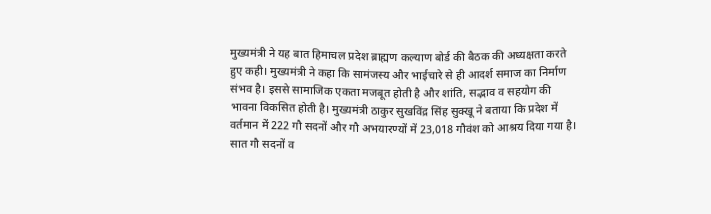मुख्यमंत्री ने यह बात हिमाचल प्रदेश ब्राह्मण कल्याण बोर्ड की बैठक की अध्यक्षता करते हुए कही। मुख्यमंत्री ने कहा कि सामंजस्य और भाईचारे से ही आदर्श समाज का निर्माण संभव है। इससे सामाजिक एकता मजबूत होती है और शांति, सद्भाव व सहयोग की भावना विकसित होती है। मुख्यमंत्री ठाकुर सुखविंद्र सिंह सुक्खू ने बताया कि प्रदेश में वर्तमान में 222 गौ सदनों और गौ अभयारण्यों में 23,018 गौवंश को आश्रय दिया गया है। सात गौ सदनों व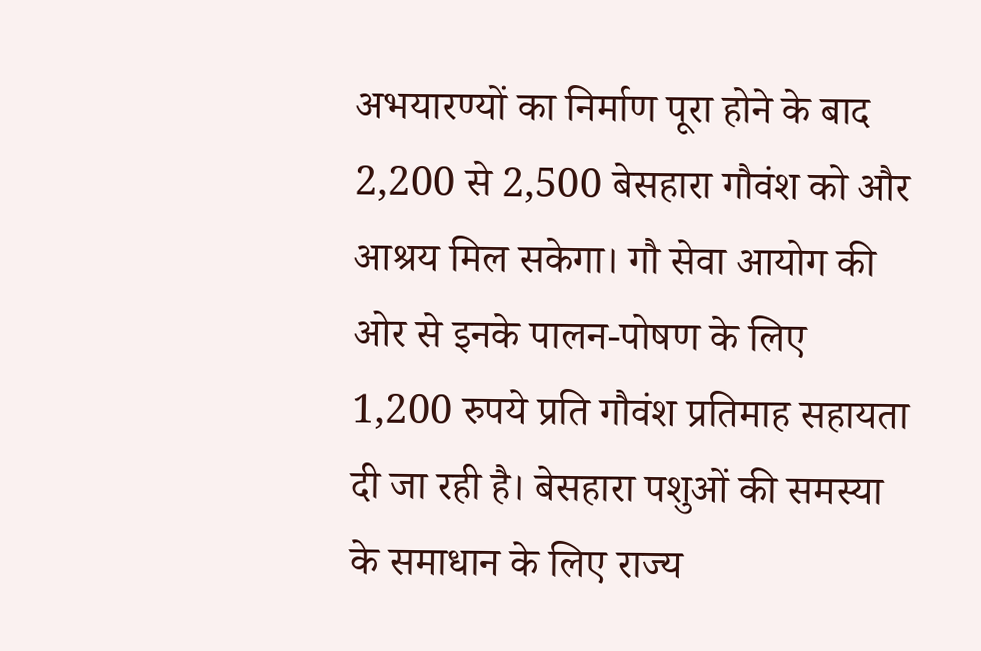अभयारण्यों का निर्माण पूरा होने के बाद 2,200 से 2,500 बेसहारा गौवंश को और आश्रय मिल सकेगा। गौ सेवा आयोग की ओर से इनके पालन-पोषण के लिए 1,200 रुपये प्रति गौवंश प्रतिमाह सहायता दी जा रही है। बेसहारा पशुओं की समस्या के समाधान के लिए राज्य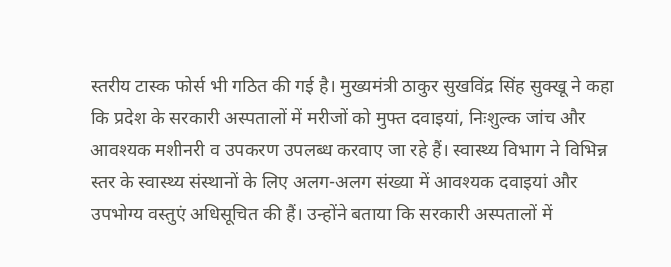स्तरीय टास्क फोर्स भी गठित की गई है। मुख्यमंत्री ठाकुर सुखविंद्र सिंह सुक्खू ने कहा कि प्रदेश के सरकारी अस्पतालों में मरीजों को मुफ्त दवाइयां, निःशुल्क जांच और आवश्यक मशीनरी व उपकरण उपलब्ध करवाए जा रहे हैं। स्वास्थ्य विभाग ने विभिन्न स्तर के स्वास्थ्य संस्थानों के लिए अलग-अलग संख्या में आवश्यक दवाइयां और उपभोग्य वस्तुएं अधिसूचित की हैं। उन्होंने बताया कि सरकारी अस्पतालों में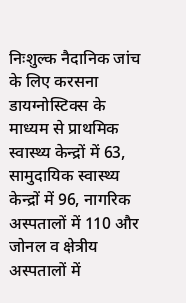निःशुल्क नैदानिक जांच के लिए करसना डायग्नोस्टिक्स के माध्यम से प्राथमिक स्वास्थ्य केन्द्रों में 63, सामुदायिक स्वास्थ्य केन्द्रों में 96, नागरिक अस्पतालों में 110 और जोनल व क्षेत्रीय अस्पतालों में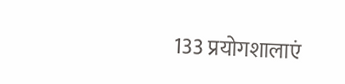133 प्रयोगशालाएं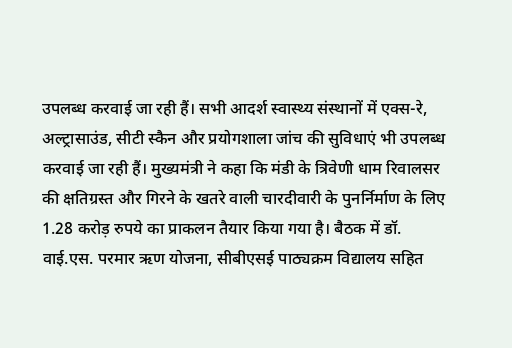उपलब्ध करवाई जा रही हैं। सभी आदर्श स्वास्थ्य संस्थानों में एक्स-रे, अल्ट्रासाउंड, सीटी स्कैन और प्रयोगशाला जांच की सुविधाएं भी उपलब्ध करवाई जा रही हैं। मुख्यमंत्री ने कहा कि मंडी के त्रिवेणी धाम रिवालसर की क्षतिग्रस्त और गिरने के खतरे वाली चारदीवारी के पुनर्निर्माण के लिए 1.28 करोड़ रुपये का प्राकलन तैयार किया गया है। बैठक में डॉ. वाई.एस. परमार ऋण योजना, सीबीएसई पाठ्यक्रम विद्यालय सहित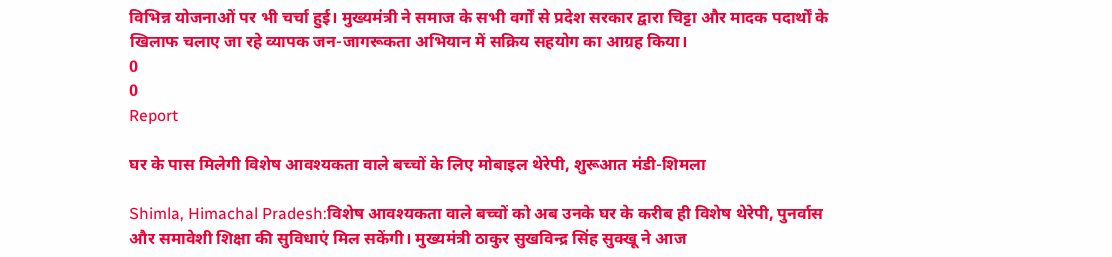विभिन्न योजनाओं पर भी चर्चा हुई। मुख्यमंत्री ने समाज के सभी वर्गों से प्रदेश सरकार द्वारा चिट्टा और मादक पदार्थों के खिलाफ चलाए जा रहे व्यापक जन-जागरूकता अभियान में सक्रिय सहयोग का आग्रह किया।
0
0
Report

घर के पास मिलेगी विशेष आवश्यकता वाले बच्चों के लिए मोबाइल थेरेपी, शुरूआत मंडी-शिमला

Shimla, Himachal Pradesh:विशेष आवश्यकता वाले बच्चों को अब उनके घर के करीब ही विशेष थेरेपी, पुनर्वास और समावेशी शिक्षा की सुविधाएं मिल सकेंगी। मुख्यमंत्री ठाकुर सुखविन्द्र सिंह सुक्खू ने आज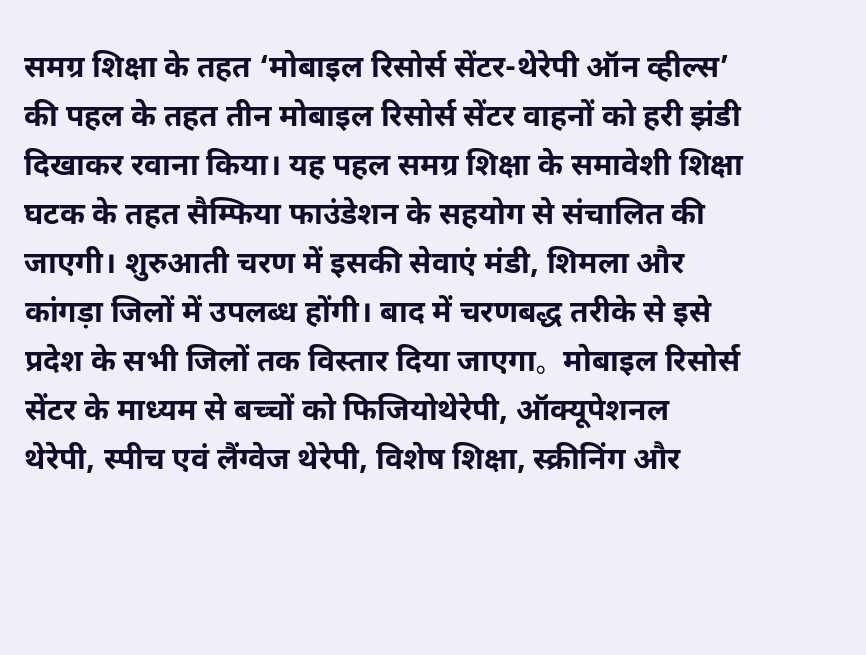समग्र शिक्षा के तहत ‘मोबाइल रिसोर्स सेंटर-थेरेपी ऑन व्हील्स’ की पहल के तहत तीन मोबाइल रिसोर्स सेंटर वाहनों को हरी झंडी दिखाकर रवाना किया। यह पहल समग्र शिक्षा के समावेशी शिक्षा घटक के तहत सैम्फिया फाउंडेशन के सहयोग से संचालित की जाएगी। शुरुआती चरण में इसकी सेवाएं मंडी, शिमला और कांगड़ा जिलों में उपलब्ध होंगी। बाद में चरणबद्ध तरीके से इसे प्रदेश के सभी जिलों तक विस्तार दिया जाएगा。 मोबाइल रिसोर्स सेंटर के माध्यम से बच्चों को फिजियोथेरेपी, ऑक्यूपेशनल थेरेपी, स्पीच एवं लैंग्वेज थेरेपी, विशेष शिक्षा, स्क्रीनिंग और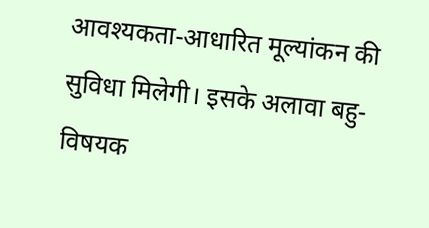आवश्यकता-आधारित मूल्यांकन की सुविधा मिलेगी। इसके अलावा बहु-विषयक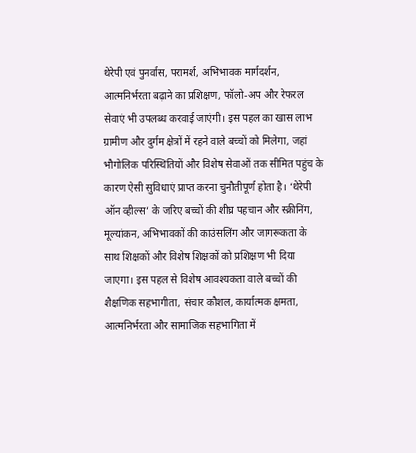थेरेपी एवं पुनर्वास, परामर्श, अभिभावक मार्गदर्शन, आत्मनिर्भरता बढ़ाने का प्रशिक्षण, फॉलो-अप और रेफरल सेवाएं भी उपलब्ध करवाई जाएंगी। इस पहल का खास लाभ ग्रामीण और दुर्गम क्षेत्रों में रहने वाले बच्चों को मिलेगा, जहां भौगोलिक परिस्थितियों और विशेष सेवाओं तक सीमित पहुंच के कारण ऐसी सुविधाएं प्राप्त करना चुनौतीपूर्ण होता है। ‘थेरेपी ऑन व्हील्स’ के जरिए बच्चों की शीघ्र पहचान और स्क्रीनिंग, मूल्यांकन, अभिभावकों की काउंसलिंग और जागरूकता के साथ शिक्षकों और विशेष शिक्षकों को प्रशिक्षण भी दिया जाएगा। इस पहल से विशेष आवश्यकता वाले बच्चों की शैक्षणिक सहभागीता, संचार कौशल, कार्यात्मक क्षमता, आत्मनिर्भरता और सामाजिक सहभागिता में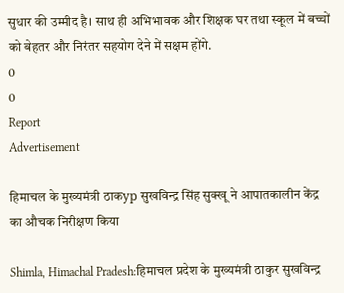सुधार की उम्मीद है। साथ ही अभिभावक और शिक्षक घर तथा स्कूल में बच्चों को बेहतर और निरंतर सहयोग देने में सक्षम होंगे.
0
0
Report
Advertisement

हिमाचल के मुख्यमंत्री ठाकур सुखविन्द्र सिंह सुक्खू ने आपातकालीन केंद्र का औचक निरीक्षण किया

Shimla, Himachal Pradesh:हिमाचल प्रदेश के मुख्यमंत्री ठाकुर सुखविन्द्र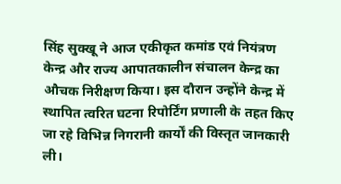सिंह सुक्खू ने आज एकीकृत कमांड एवं नियंत्रण केन्द्र और राज्य आपातकालीन संचालन केन्द्र का औचक निरीक्षण किया। इस दौरान उन्होंने केन्द्र में स्थापित त्वरित घटना रिपोर्टिंग प्रणाली के तहत किए जा रहे विभिन्न निगरानी कार्यों की विस्तृत जानकारी ली।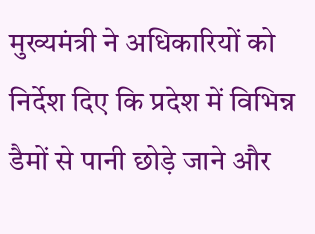मुख्यमंत्री ने अधिकारियों को निर्देश दिए कि प्रदेश में विभिन्न डैमों से पानी छोड़े जाने और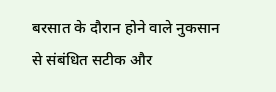बरसात के दौरान होने वाले नुकसान से संबंधित सटीक और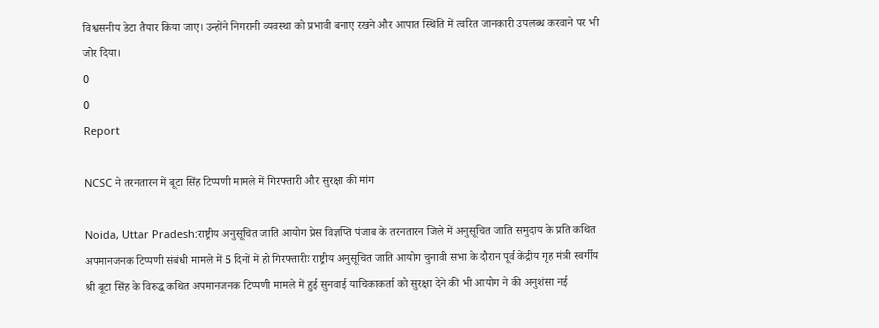विश्वसनीय डेटा तैयार किया जाए। उन्होंने निगरानी व्यवस्था को प्रभावी बनाए रखने और आपात स्थिति में त्वरित जानकारी उपलब्ध करवाने पर भी जोर दिया।
0
0
Report

NCSC ने तरनतारन में बूटा सिंह टिप्पणी मामले में गिरफ्तारी और सुरक्षा की मांग

Noida, Uttar Pradesh:राष्ट्रीय अनुसूचित जाति आयोग प्रेस विज्ञप्ति पंजाब के तरनतारन जिले में अनुसूचित जाति समुदाय के प्रति कथित अपमानजनक टिप्पणी संबंधी मामले में 5 दिनों में हो गिरफ्तारीः राष्ट्रीय अनुसूचित जाति आयोग चुनावी सभा के दौरान पूर्व केंद्रीय गृह मंत्री स्वर्गीय श्री बूटा सिंह के विरुद्ध कथित अपमानजनक टिप्पणी मामले में हुई सुनवाई याचिकाकर्ता को सुरक्षा देने की भी आयोग ने की अनुशंसा नई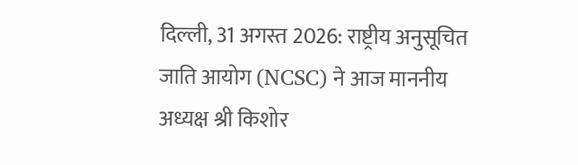दिल्ली, 31 अगस्त 2026: राष्ट्रीय अनुसूचित जाति आयोग (NCSC) ने आज माननीय अध्यक्ष श्री किशोर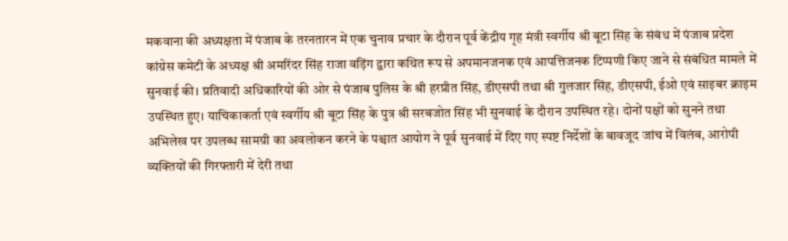मकवाना की अध्यक्षता में पंजाब के तरनतारन में एक चुनाव प्रचार के दौरान पूर्व केंद्रीय गृह मंत्री स्वर्गीय श्री बूटा सिंह के संबंध में पंजाब प्रदेश कांग्रेस कमेटी के अध्यक्ष श्री अमरिंदर सिंह राजा वड़िंग द्वारा कथित रूप से अपमानजनक एवं आपत्तिजनक टिप्पणी किए जाने से संबंधित मामले में सुनवाई की। प्रतिवादी अधिकारियों की ओर से पंजाब पुलिस के श्री हरप्रीत सिंह, डीएसपी तथा श्री गुलजार सिंह, डीएसपी, ईओ एवं साइबर क्राइम उपस्थित हुए। याचिकाकर्ता एवं स्वर्गीय श्री बूटा सिंह के पुत्र श्री सरबजोत सिंह भी सुनवाई के दौरान उपस्थित रहे। दोनों पक्षों को सुनने तथा अभिलेख पर उपलब्ध सामग्री का अवलोकन करने के पश्चात आयोग ने पूर्व सुनवाई में दिए गए स्पष्ट निर्देशों के बावजूद जांच में विलंब, आरोपी व्यक्तियों की गिरफ्तारी में देरी तथा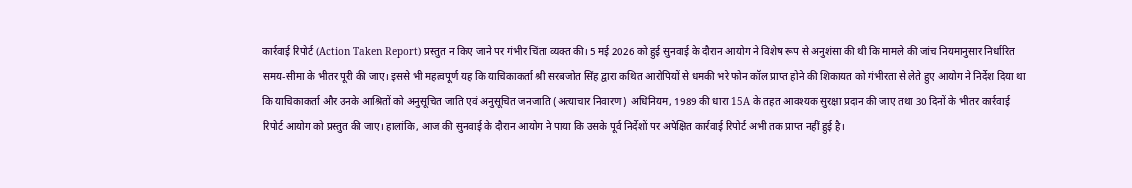कार्रवाई रिपोर्ट (Action Taken Report) प्रस्तुत न किए जाने पर गंभीर चिंता व्यक्त की। 5 मई 2026 को हुई सुनवाई के दौरान आयोग ने विशेष रूप से अनुशंसा की थी कि मामले की जांच नियमानुसार निर्धारित समय-सीमा के भीतर पूरी की जाए। इससे भी महत्वपूर्ण यह कि याचिकाकर्ता श्री सरबजोत सिंह द्वारा कथित आरोपियों से धमकी भरे फोन कॉल प्राप्त होने की शिकायत को गंभीरता से लेते हुए आयोग ने निर्देश दिया था कि याचिकाकर्ता और उनके आश्रितों को अनुसूचित जाति एवं अनुसूचित जनजाति (अत्याचार निवारण) अधिनियम, 1989 की धारा 15A के तहत आवश्यक सुरक्षा प्रदान की जाए तथा 30 दिनों के भीतर कार्रवाई रिपोर्ट आयोग को प्रस्तुत की जाए। हालांकि, आज की सुनवाई के दौरान आयोग ने पाया कि उसके पूर्व निर्देशों पर अपेक्षित कार्रवाई रिपोर्ट अभी तक प्राप्त नहीं हुई है।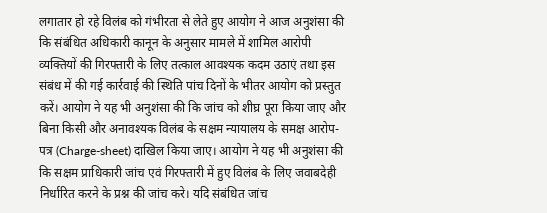लगातार हो रहे विलंब को गंभीरता से लेते हुए आयोग ने आज अनुशंसा की कि संबंधित अधिकारी कानून के अनुसार मामले में शामिल आरोपी व्यक्तियों की गिरफ्तारी के लिए तत्काल आवश्यक कदम उठाएं तथा इस संबंध में की गई कार्रवाई की स्थिति पांच दिनों के भीतर आयोग को प्रस्तुत करें। आयोग ने यह भी अनुशंसा की कि जांच को शीघ्र पूरा किया जाए और बिना किसी और अनावश्यक विलंब के सक्षम न्यायालय के समक्ष आरोप-पत्र (Charge-sheet) दाखिल किया जाए। आयोग ने यह भी अनुशंसा की कि सक्षम प्राधिकारी जांच एवं गिरफ्तारी में हुए विलंब के लिए जवाबदेही निर्धारित करने के प्रश्न की जांच करे। यदि संबंधित जांच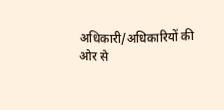अधिकारी/अधिकारियों की ओर से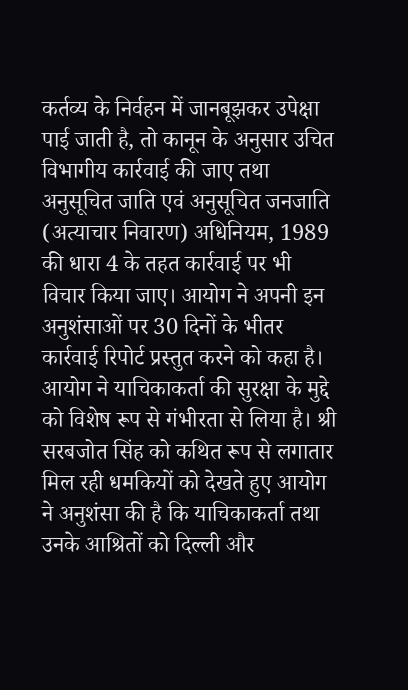कर्तव्य के निर्वहन में जानबूझकर उपेक्षा पाई जाती है, तो कानून के अनुसार उचित विभागीय कार्रवाई की जाए तथा अनुसूचित जाति एवं अनुसूचित जनजाति (अत्याचार निवारण) अधिनियम, 1989 की धारा 4 के तहत कार्रवाई पर भी विचार किया जाए। आयोग ने अपनी इन अनुशंसाओं पर 30 दिनों के भीतर कार्रवाई रिपोर्ट प्रस्तुत करने को कहा है। आयोग ने याचिकाकर्ता की सुरक्षा के मुद्दे को विशेष रूप से गंभीरता से लिया है। श्री सरबजोत सिंह को कथित रूप से लगातार मिल रही धमकियों को देखते हुए आयोग ने अनुशंसा की है कि याचिकाकर्ता तथा उनके आश्रितों को दिल्ली और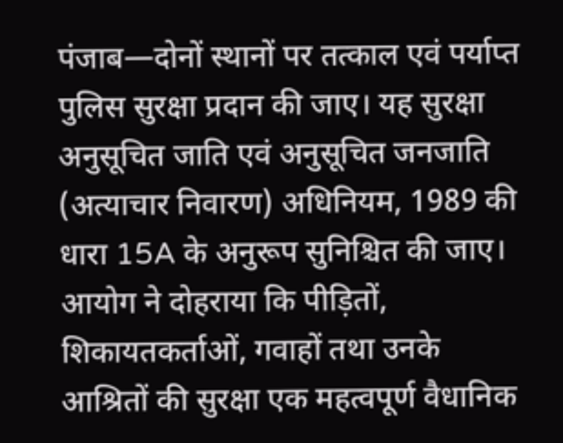पंजाब—दोनों स्थानों पर तत्काल एवं पर्याप्त पुलिस सुरक्षा प्रदान की जाए। यह सुरक्षा अनुसूचित जाति एवं अनुसूचित जनजाति (अत्याचार निवारण) अधिनियम, 1989 की धारा 15A के अनुरूप सुनिश्चित की जाए। आयोग ने दोहराया कि पीड़ितों, शिकायतकर्ताओं, गवाहों तथा उनके आश्रितों की सुरक्षा एक महत्वपूर्ण वैधानिक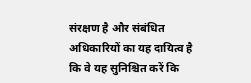संरक्षण है और संबंधित अधिकारियों का यह दायित्व है कि वे यह सुनिश्चित करें कि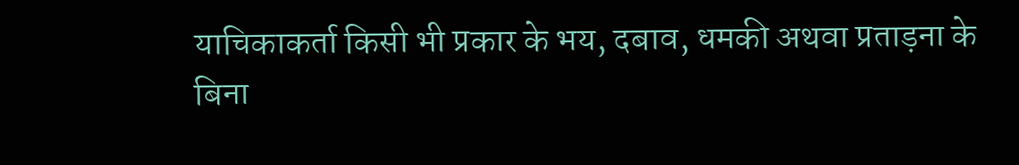याचिकाकर्ता किसी भी प्रकार के भय, दबाव, धमकी अथवा प्रताड़ना के बिना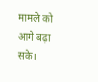मामले को आगे बढ़ा सके।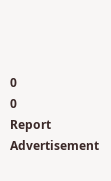0
0
Report
Advertisement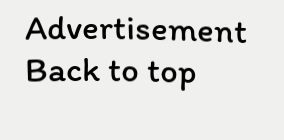Advertisement
Back to top